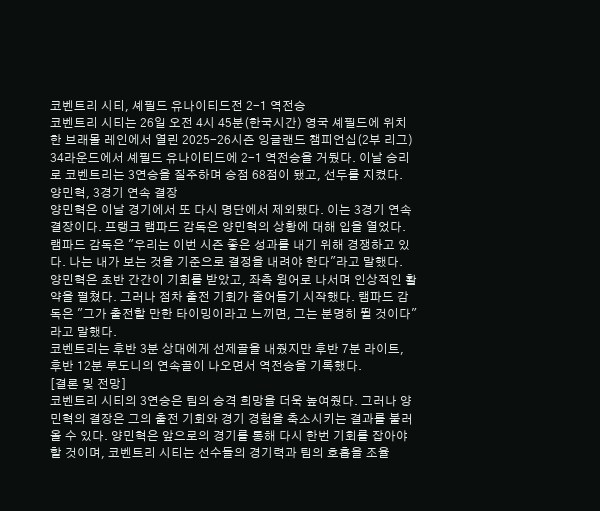코벤트리 시티, 셰필드 유나이티드전 2-1 역전승
코벤트리 시티는 26일 오전 4시 45분(한국시간) 영국 셰필드에 위치한 브래몰 레인에서 열린 2025-26시즌 잉글랜드 챔피언십(2부 리그) 34라운드에서 셰필드 유나이티드에 2-1 역전승을 거뒀다. 이날 승리로 코벤트리는 3연승을 질주하며 승점 68점이 됐고, 선두를 지켰다.
양민혁, 3경기 연속 결장
양민혁은 이날 경기에서 또 다시 명단에서 제외됐다. 이는 3경기 연속 결장이다. 프랭크 램파드 감독은 양민혁의 상황에 대해 입을 열었다. 램파드 감독은 "우리는 이번 시즌 좋은 성과를 내기 위해 경쟁하고 있다. 나는 내가 보는 것을 기준으로 결정을 내려야 한다"라고 말했다.
양민혁은 초반 간간이 기회를 받았고, 좌측 윙어로 나서며 인상적인 활약을 펼쳤다. 그러나 점차 출전 기회가 줄어들기 시작했다. 램파드 감독은 "그가 출전할 만한 타이밍이라고 느끼면, 그는 분명히 뛸 것이다"라고 말했다.
코벤트리는 후반 3분 상대에게 선제골을 내줬지만 후반 7분 라이트, 후반 12분 루도니의 연속골이 나오면서 역전승을 기록했다.
[결론 및 전망]
코벤트리 시티의 3연승은 팀의 승격 희망을 더욱 높여줬다. 그러나 양민혁의 결장은 그의 출전 기회와 경기 경험을 축소시키는 결과를 불러올 수 있다. 양민혁은 앞으로의 경기를 통해 다시 한번 기회를 잡아야 할 것이며, 코벤트리 시티는 선수들의 경기력과 팀의 호흡을 조율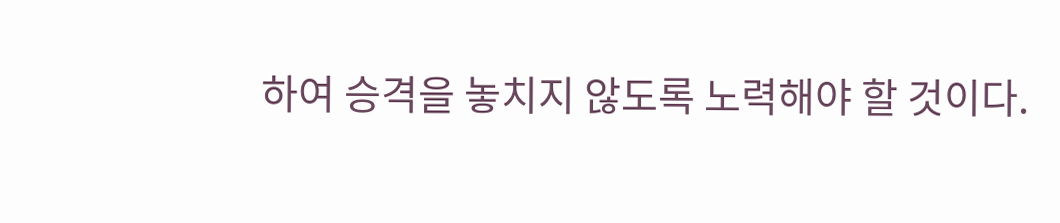하여 승격을 놓치지 않도록 노력해야 할 것이다.